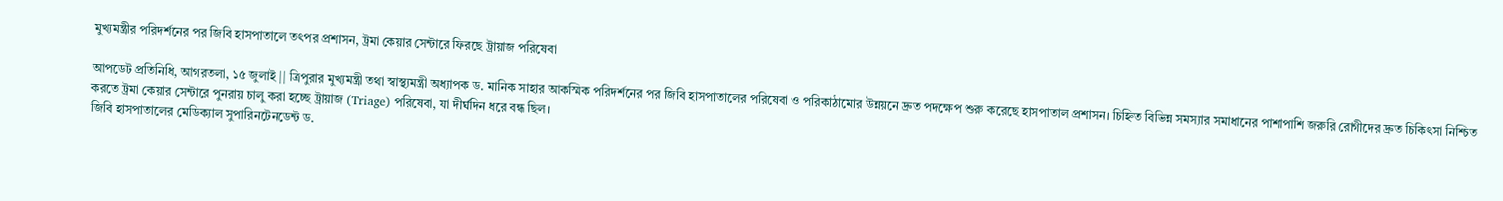মুখ্যমন্ত্রীর পরিদর্শনের পর জিবি হাসপাতালে তৎপর প্রশাসন, ট্রমা কেয়ার সেন্টারে ফিরছে ট্রায়াজ পরিষেবা

আপডেট প্রতিনিধি, আগরতলা, ১৫ জুলাই || ত্রিপুরার মুখ্যমন্ত্রী তথা স্বাস্থ্যমন্ত্রী অধ্যাপক ড. মানিক সাহার আকস্মিক পরিদর্শনের পর জিবি হাসপাতালের পরিষেবা ও পরিকাঠামোর উন্নয়নে দ্রুত পদক্ষেপ শুরু করেছে হাসপাতাল প্রশাসন। চিহ্নিত বিভিন্ন সমস্যার সমাধানের পাশাপাশি জরুরি রোগীদের দ্রুত চিকিৎসা নিশ্চিত করতে ট্রমা কেয়ার সেন্টারে পুনরায় চালু করা হচ্ছে ট্রায়াজ (Triage) পরিষেবা, যা দীর্ঘদিন ধরে বন্ধ ছিল।
জিবি হাসপাতালের মেডিক্যাল সুপারিনটেনডেন্ট ড.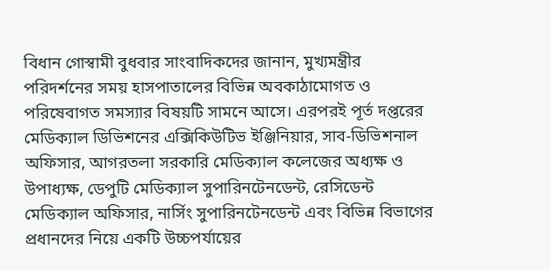বিধান গোস্বামী বুধবার সাংবাদিকদের জানান, মুখ্যমন্ত্রীর পরিদর্শনের সময় হাসপাতালের বিভিন্ন অবকাঠামোগত ও পরিষেবাগত সমস্যার বিষয়টি সামনে আসে। এরপরই পূর্ত দপ্তরের মেডিক্যাল ডিভিশনের এক্সিকিউটিভ ইঞ্জিনিয়ার, সাব-ডিভিশনাল অফিসার, আগরতলা সরকারি মেডিক্যাল কলেজের অধ্যক্ষ ও উপাধ্যক্ষ, ডেপুটি মেডিক্যাল সুপারিনটেনডেন্ট, রেসিডেন্ট মেডিক্যাল অফিসার, নার্সিং সুপারিনটেনডেন্ট এবং বিভিন্ন বিভাগের প্রধানদের নিয়ে একটি উচ্চপর্যায়ের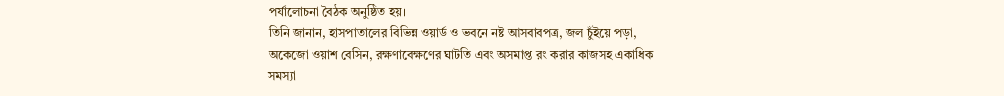পর্যালোচনা বৈঠক অনুষ্ঠিত হয়।
তিনি জানান, হাসপাতালের বিভিন্ন ওয়ার্ড ও ভবনে নষ্ট আসবাবপত্র, জল চুঁইয়ে পড়া, অকেজো ওয়াশ বেসিন, রক্ষণাবেক্ষণের ঘাটতি এবং অসমাপ্ত রং করার কাজসহ একাধিক সমস্যা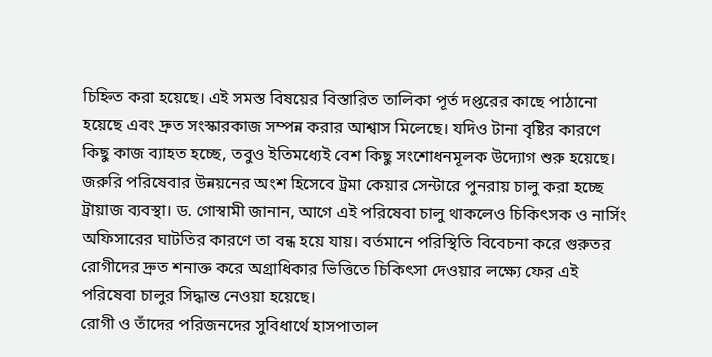চিহ্নিত করা হয়েছে। এই সমস্ত বিষয়ের বিস্তারিত তালিকা পূর্ত দপ্তরের কাছে পাঠানো হয়েছে এবং দ্রুত সংস্কারকাজ সম্পন্ন করার আশ্বাস মিলেছে। যদিও টানা বৃষ্টির কারণে কিছু কাজ ব্যাহত হচ্ছে, তবুও ইতিমধ্যেই বেশ কিছু সংশোধনমূলক উদ্যোগ শুরু হয়েছে।
জরুরি পরিষেবার উন্নয়নের অংশ হিসেবে ট্রমা কেয়ার সেন্টারে পুনরায় চালু করা হচ্ছে ট্রায়াজ ব্যবস্থা। ড. গোস্বামী জানান, আগে এই পরিষেবা চালু থাকলেও চিকিৎসক ও নার্সিং অফিসারের ঘাটতির কারণে তা বন্ধ হয়ে যায়। বর্তমানে পরিস্থিতি বিবেচনা করে গুরুতর রোগীদের দ্রুত শনাক্ত করে অগ্রাধিকার ভিত্তিতে চিকিৎসা দেওয়ার লক্ষ্যে ফের এই পরিষেবা চালুর সিদ্ধান্ত নেওয়া হয়েছে।
রোগী ও তাঁদের পরিজনদের সুবিধার্থে হাসপাতাল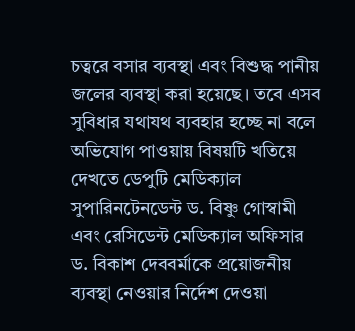চত্বরে বসার ব্যবস্থা এবং বিশুদ্ধ পানীয় জলের ব্যবস্থা করা হয়েছে। তবে এসব সুবিধার যথাযথ ব্যবহার হচ্ছে না বলে অভিযোগ পাওয়ায় বিষয়টি খতিয়ে দেখতে ডেপুটি মেডিক্যাল সুপারিনটেনডেন্ট ড. বিষ্ণু গোস্বামী এবং রেসিডেন্ট মেডিক্যাল অফিসার ড. বিকাশ দেববর্মাকে প্রয়োজনীয় ব্যবস্থা নেওয়ার নির্দেশ দেওয়া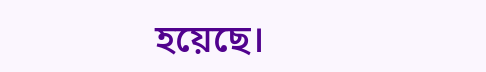হয়েছে।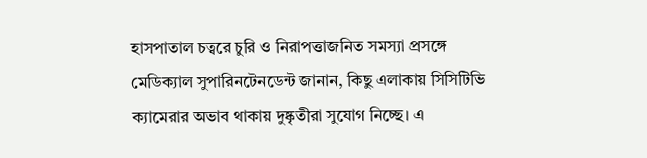হাসপাতাল চত্বরে চুরি ও নিরাপত্তাজনিত সমস্যা প্রসঙ্গে মেডিক্যাল সুপারিনটেনডেন্ট জানান, কিছু এলাকায় সিসিটিভি ক্যামেরার অভাব থাকায় দুষ্কৃতীরা সুযোগ নিচ্ছে। এ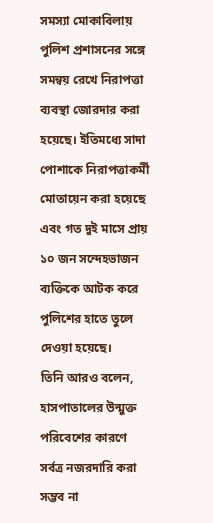সমস্যা মোকাবিলায় পুলিশ প্রশাসনের সঙ্গে সমন্বয় রেখে নিরাপত্তা ব্যবস্থা জোরদার করা হয়েছে। ইতিমধ্যে সাদা পোশাকে নিরাপত্তাকর্মী মোতায়েন করা হয়েছে এবং গত দুই মাসে প্রায় ১০ জন সন্দেহভাজন ব্যক্তিকে আটক করে পুলিশের হাতে তুলে দেওয়া হয়েছে।
তিনি আরও বলেন, হাসপাতালের উন্মুক্ত পরিবেশের কারণে সর্বত্র নজরদারি করা সম্ভব না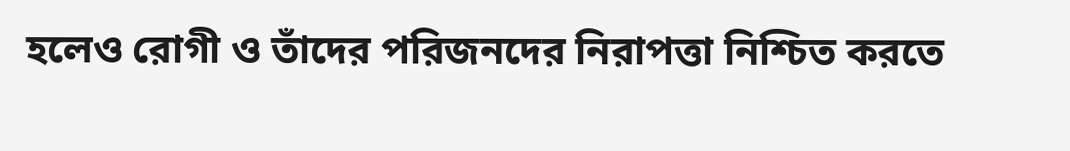হলেও রোগী ও তাঁদের পরিজনদের নিরাপত্তা নিশ্চিত করতে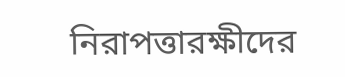নিরাপত্তারক্ষীদের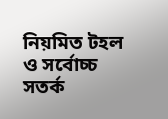নিয়মিত টহল ও সর্বোচ্চ সতর্ক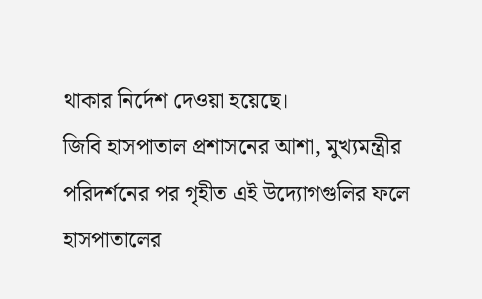থাকার নির্দেশ দেওয়া হয়েছে।
জিবি হাসপাতাল প্রশাসনের আশা, মুখ্যমন্ত্রীর পরিদর্শনের পর গৃহীত এই উদ্যোগগুলির ফলে হাসপাতালের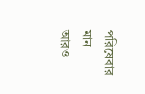পরিষেবার মান আরও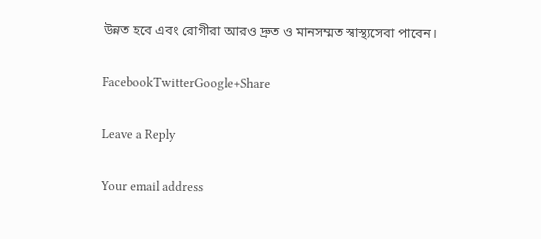উন্নত হবে এবং রোগীরা আরও দ্রুত ও মানসম্মত স্বাস্থ্যসেবা পাবেন।

FacebookTwitterGoogle+Share

Leave a Reply

Your email address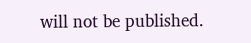will not be published.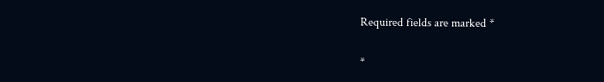Required fields are marked *

*